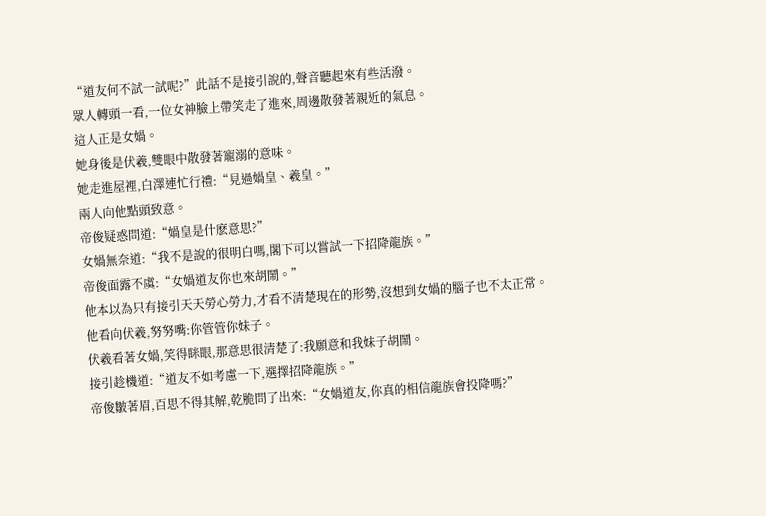“道友何不試一試呢?”此話不是接引說的,聲音聽起來有些活潑。
眾人轉頭一看,一位女神臉上帶笑走了進來,周邊散發著親近的氣息。
這人正是女媧。
她身後是伏羲,雙眼中散發著寵溺的意味。
她走進屋裡,白澤連忙行禮:“見過媧皇、羲皇。”
兩人向他點頭致意。
帝俊疑惑問道:“媧皇是什麽意思?”
女媧無奈道:“我不是說的很明白嗎,閣下可以嘗試一下招降龍族。”
帝俊面露不虞:“女媧道友你也來胡鬧。”
他本以為只有接引天天勞心勞力,才看不清楚現在的形勢,沒想到女媧的腦子也不太正常。
他看向伏羲,努努嘴:你管管你妹子。
伏羲看著女媧,笑得眯眼,那意思很清楚了:我願意和我妹子胡鬧。
接引趁機道:“道友不如考慮一下,選擇招降龍族。”
帝俊皺著眉,百思不得其解,乾脆問了出來:“女媧道友,你真的相信龍族會投降嗎?”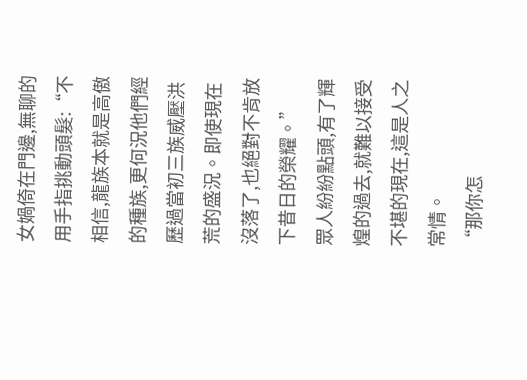女媧倚在門邊,無聊的用手指挑動頭髮:“不相信,龍族本就是高傲的種族,更何況他們經歷過當初三族威壓洪荒的盛況。即使現在沒落了,也絕對不肯放下昔日的榮耀。”
眾人紛紛點頭,有了輝煌的過去,就難以接受不堪的現在,這是人之常情。
“那你怎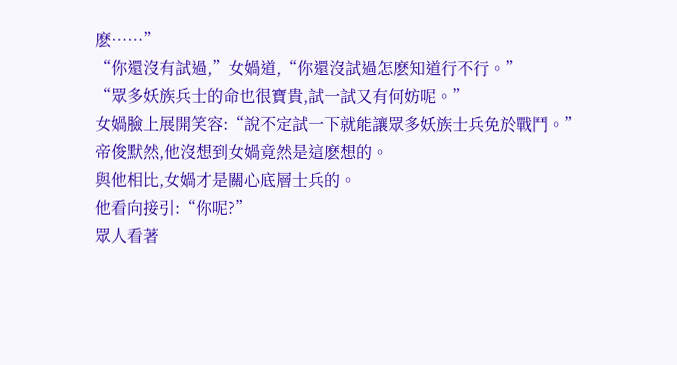麽……”
“你還沒有試過,”女媧道,“你還沒試過怎麽知道行不行。”
“眾多妖族兵士的命也很寶貴,試一試又有何妨呢。”
女媧臉上展開笑容:“說不定試一下就能讓眾多妖族士兵免於戰鬥。”
帝俊默然,他沒想到女媧竟然是這麽想的。
與他相比,女媧才是關心底層士兵的。
他看向接引:“你呢?”
眾人看著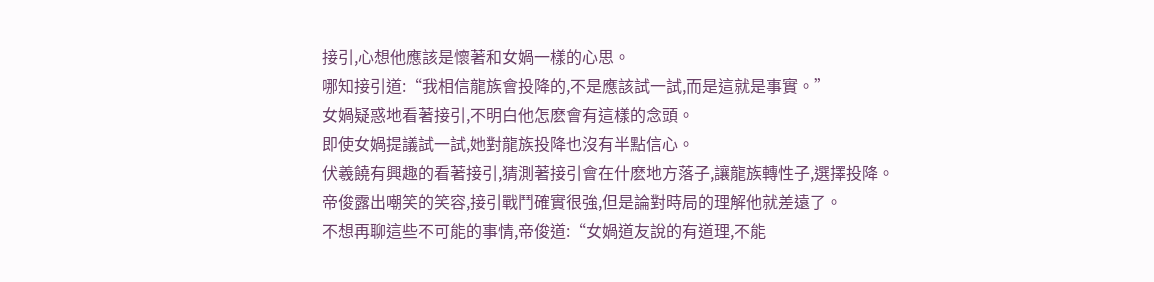接引,心想他應該是懷著和女媧一樣的心思。
哪知接引道:“我相信龍族會投降的,不是應該試一試,而是這就是事實。”
女媧疑惑地看著接引,不明白他怎麽會有這樣的念頭。
即使女媧提議試一試,她對龍族投降也沒有半點信心。
伏羲饒有興趣的看著接引,猜測著接引會在什麽地方落子,讓龍族轉性子,選擇投降。
帝俊露出嘲笑的笑容,接引戰鬥確實很強,但是論對時局的理解他就差遠了。
不想再聊這些不可能的事情,帝俊道:“女媧道友說的有道理,不能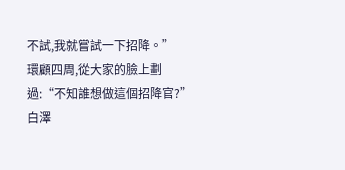不試,我就嘗試一下招降。”
環顧四周,從大家的臉上劃過:“不知誰想做這個招降官?”
白澤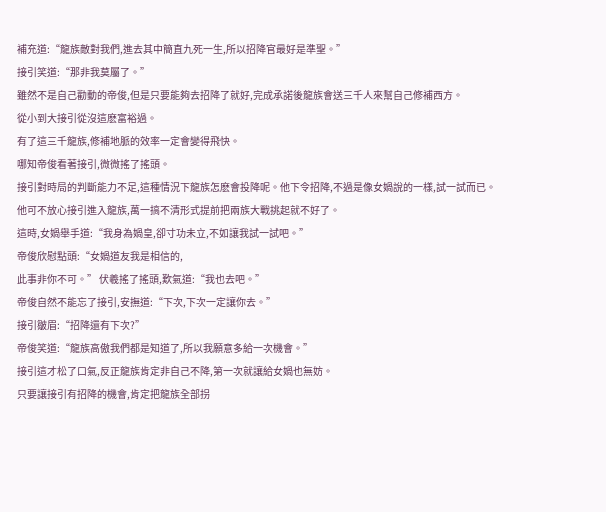補充道:“龍族敵對我們,進去其中簡直九死一生,所以招降官最好是準聖。”
接引笑道:“那非我莫屬了。”
雖然不是自己勸動的帝俊,但是只要能夠去招降了就好,完成承諾後龍族會送三千人來幫自己修補西方。
從小到大接引從沒這麽富裕過。
有了這三千龍族,修補地脈的效率一定會變得飛快。
哪知帝俊看著接引,微微搖了搖頭。
接引對時局的判斷能力不足,這種情況下龍族怎麽會投降呢。他下令招降,不過是像女媧說的一樣,試一試而已。
他可不放心接引進入龍族,萬一搞不清形式提前把兩族大戰挑起就不好了。
這時,女媧舉手道:“我身為媧皇,卻寸功未立,不如讓我試一試吧。”
帝俊欣慰點頭:“女媧道友我是相信的,
此事非你不可。” 伏羲搖了搖頭,歎氣道:“我也去吧。”
帝俊自然不能忘了接引,安撫道:“下次,下次一定讓你去。”
接引皺眉:“招降還有下次?”
帝俊笑道:“龍族高傲我們都是知道了,所以我願意多給一次機會。”
接引這才松了口氣,反正龍族肯定非自己不降,第一次就讓給女媧也無妨。
只要讓接引有招降的機會,肯定把龍族全部拐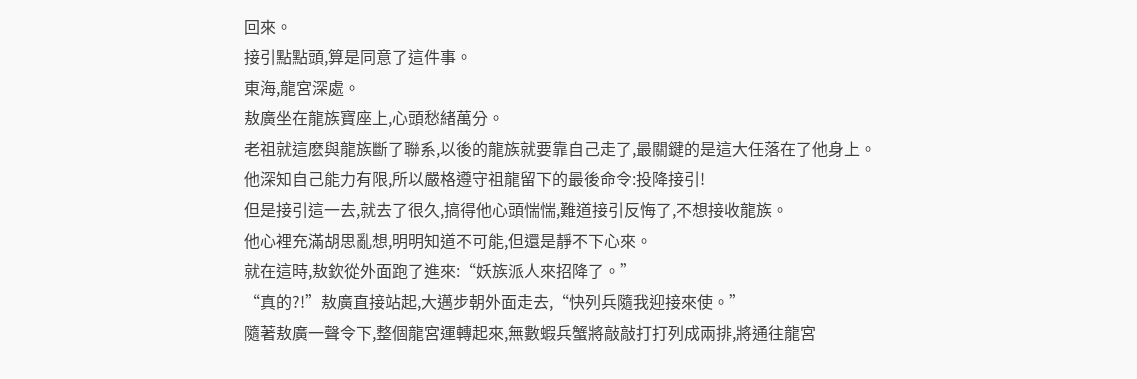回來。
接引點點頭,算是同意了這件事。
東海,龍宮深處。
敖廣坐在龍族寶座上,心頭愁緒萬分。
老祖就這麽與龍族斷了聯系,以後的龍族就要靠自己走了,最關鍵的是這大任落在了他身上。
他深知自己能力有限,所以嚴格遵守祖龍留下的最後命令:投降接引!
但是接引這一去,就去了很久,搞得他心頭惴惴,難道接引反悔了,不想接收龍族。
他心裡充滿胡思亂想,明明知道不可能,但還是靜不下心來。
就在這時,敖欽從外面跑了進來:“妖族派人來招降了。”
“真的?!”敖廣直接站起,大邁步朝外面走去,“快列兵隨我迎接來使。”
隨著敖廣一聲令下,整個龍宮運轉起來,無數蝦兵蟹將敲敲打打列成兩排,將通往龍宮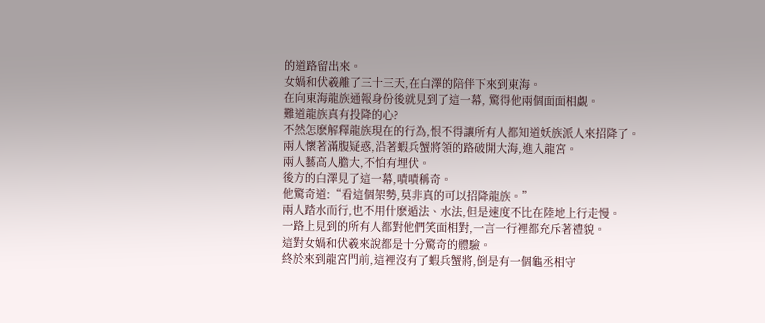的道路留出來。
女媧和伏羲離了三十三天,在白澤的陪伴下來到東海。
在向東海龍族通報身份後就見到了這一幕, 驚得他兩個面面相覷。
難道龍族真有投降的心?
不然怎麽解釋龍族現在的行為,恨不得讓所有人都知道妖族派人來招降了。
兩人懷著滿腹疑惑,沿著蝦兵蟹將領的路破開大海,進入龍宮。
兩人藝高人膽大,不怕有埋伏。
後方的白澤見了這一幕,嘖嘖稱奇。
他驚奇道:“看這個架勢,莫非真的可以招降龍族。”
兩人踏水而行,也不用什麽遁法、水法,但是速度不比在陸地上行走慢。
一路上見到的所有人都對他們笑面相對,一言一行裡都充斥著禮貌。
這對女媧和伏羲來說都是十分驚奇的體驗。
終於來到龍宮門前,這裡沒有了蝦兵蟹將,倒是有一個龜丞相守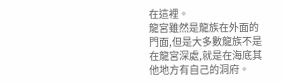在這裡。
龍宮雖然是龍族在外面的門面,但是大多數龍族不是在龍宮深處,就是在海底其他地方有自己的洞府。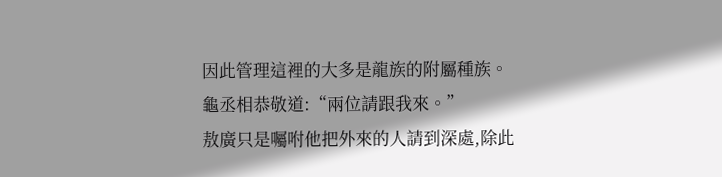因此管理這裡的大多是龍族的附屬種族。
龜丞相恭敬道:“兩位請跟我來。”
敖廣只是囑咐他把外來的人請到深處,除此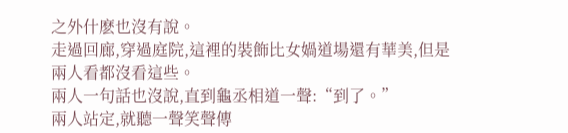之外什麽也沒有說。
走過回廊,穿過庭院,這裡的裝飾比女媧道場還有華美,但是兩人看都沒看這些。
兩人一句話也沒說,直到龜丞相道一聲:“到了。”
兩人站定,就聽一聲笑聲傳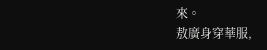來。
敖廣身穿華服,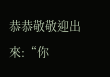恭恭敬敬迎出來:“你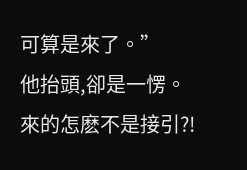可算是來了。”
他抬頭,卻是一愣。
來的怎麽不是接引?!